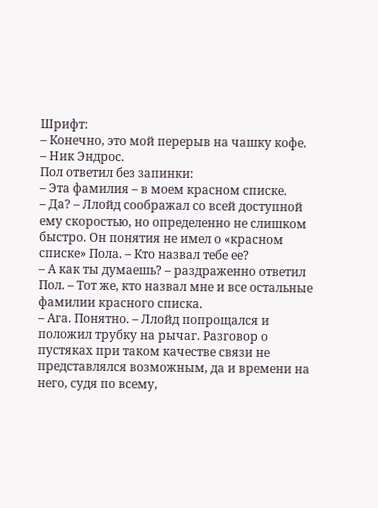Шрифт:
– Конечно, это мой перерыв на чашку кофе.
– Ник Эндрос.
Пол ответил без запинки:
– Эта фамилия – в моем красном списке.
– Да? – Ллойд соображал со всей доступной ему скоростью, но определенно не слишком быстро. Он понятия не имел о «красном списке» Пола. – Кто назвал тебе ее?
– А как ты думаешь? – раздраженно ответил Пол. – Тот же, кто назвал мне и все остальные фамилии красного списка.
– Ага. Понятно. – Ллойд попрощался и положил трубку на рычаг. Разговор о пустяках при таком качестве связи не представлялся возможным, да и времени на него, судя по всему,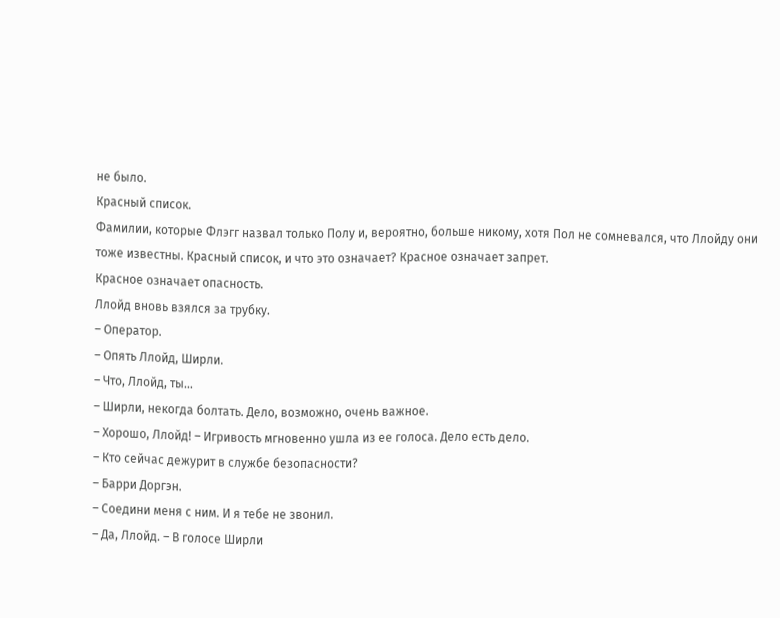не было.
Красный список.
Фамилии, которые Флэгг назвал только Полу и, вероятно, больше никому, хотя Пол не сомневался, что Ллойду они тоже известны. Красный список, и что это означает? Красное означает запрет.
Красное означает опасность.
Ллойд вновь взялся за трубку.
– Оператор.
– Опять Ллойд, Ширли.
– Что, Ллойд, ты…
– Ширли, некогда болтать. Дело, возможно, очень важное.
– Хорошо, Ллойд! – Игривость мгновенно ушла из ее голоса. Дело есть дело.
– Кто сейчас дежурит в службе безопасности?
– Барри Доргэн.
– Соедини меня с ним. И я тебе не звонил.
– Да, Ллойд. – В голосе Ширли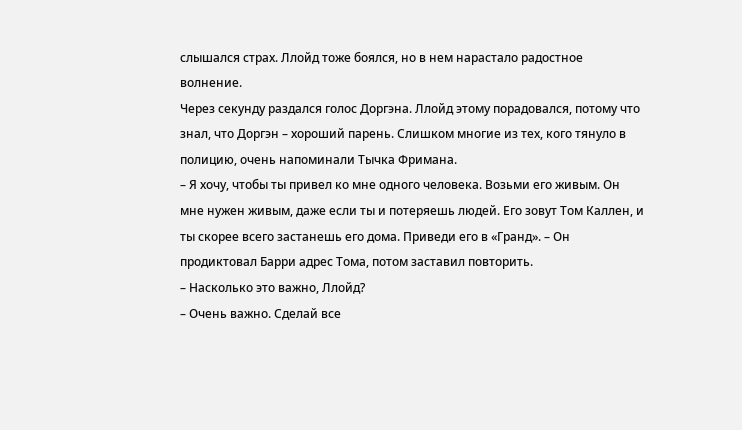слышался страх. Ллойд тоже боялся, но в нем нарастало радостное волнение.
Через секунду раздался голос Доргэна. Ллойд этому порадовался, потому что знал, что Доргэн – хороший парень. Слишком многие из тех, кого тянуло в полицию, очень напоминали Тычка Фримана.
– Я хочу, чтобы ты привел ко мне одного человека. Возьми его живым. Он мне нужен живым, даже если ты и потеряешь людей. Его зовут Том Каллен, и ты скорее всего застанешь его дома. Приведи его в «Гранд». – Он продиктовал Барри адрес Тома, потом заставил повторить.
– Насколько это важно, Ллойд?
– Очень важно. Сделай все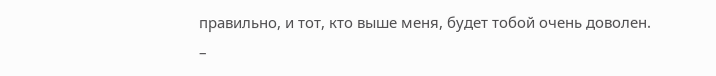правильно, и тот, кто выше меня, будет тобой очень доволен.
–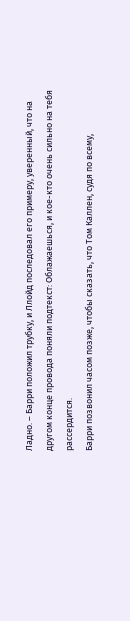Ладно. – Барри положил трубку, и Ллойд последовал его примеру, уверенный, что на другом конце провода поняли подтекст: Облажаешься, и кое-кто очень сильно на тебя рассердится.
Барри позвонил часом позже, чтобы сказать, что Том Каллен, судя по всему,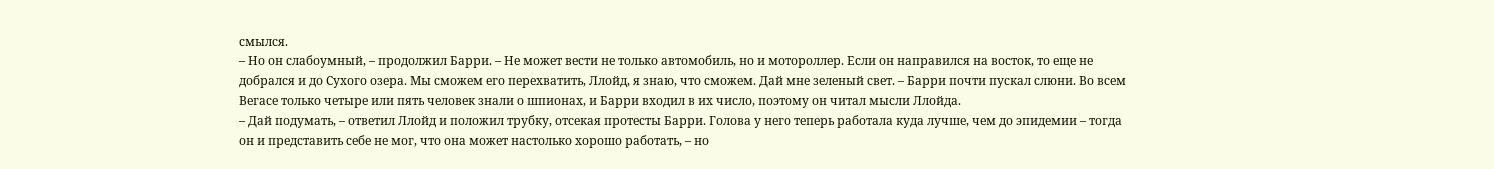смылся.
– Но он слабоумный, – продолжил Барри. – Не может вести не только автомобиль, но и мотороллер. Если он направился на восток, то еще не добрался и до Сухого озера. Мы сможем его перехватить, Ллойд, я знаю, что сможем. Дай мне зеленый свет. – Барри почти пускал слюни. Во всем Вегасе только четыре или пять человек знали о шпионах, и Барри входил в их число, поэтому он читал мысли Ллойда.
– Дай подумать, – ответил Ллойд и положил трубку, отсекая протесты Барри. Голова у него теперь работала куда лучше, чем до эпидемии – тогда он и представить себе не мог, что она может настолько хорошо работать, – но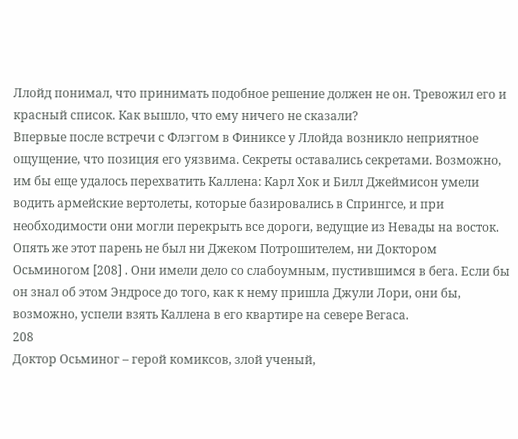Ллойд понимал, что принимать подобное решение должен не он. Тревожил его и красный список. Как вышло, что ему ничего не сказали?
Впервые после встречи с Флэггом в Финиксе у Ллойда возникло неприятное ощущение, что позиция его уязвима. Секреты оставались секретами. Возможно, им бы еще удалось перехватить Каллена: Карл Хок и Билл Джеймисон умели водить армейские вертолеты, которые базировались в Спрингсе, и при необходимости они могли перекрыть все дороги, ведущие из Невады на восток. Опять же этот парень не был ни Джеком Потрошителем, ни Доктором Осьминогом [208] . Они имели дело со слабоумным, пустившимся в бега. Если бы он знал об этом Эндросе до того, как к нему пришла Джули Лори, они бы, возможно, успели взять Каллена в его квартире на севере Вегаса.
208
Доктор Осьминог – герой комиксов, злой ученый,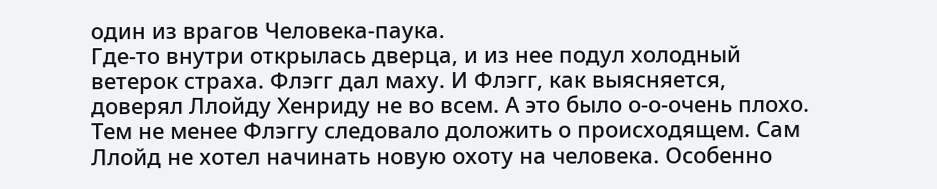один из врагов Человека-паука.
Где-то внутри открылась дверца, и из нее подул холодный ветерок страха. Флэгг дал маху. И Флэгг, как выясняется, доверял Ллойду Хенриду не во всем. А это было о-о-очень плохо.
Тем не менее Флэггу следовало доложить о происходящем. Сам Ллойд не хотел начинать новую охоту на человека. Особенно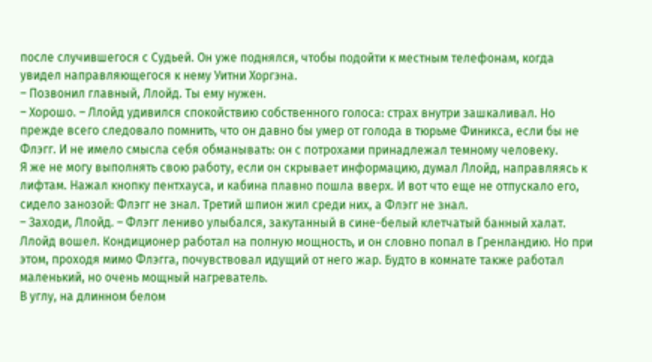после случившегося с Судьей. Он уже поднялся, чтобы подойти к местным телефонам, когда увидел направляющегося к нему Уитни Хоргэна.
– Позвонил главный, Ллойд. Ты ему нужен.
– Хорошо. – Ллойд удивился спокойствию собственного голоса: страх внутри зашкаливал. Но прежде всего следовало помнить, что он давно бы умер от голода в тюрьме Финикса, если бы не Флэгг. И не имело смысла себя обманывать: он с потрохами принадлежал темному человеку.
Я же не могу выполнять свою работу, если он скрывает информацию, думал Ллойд, направляясь к лифтам. Нажал кнопку пентхауса, и кабина плавно пошла вверх. И вот что еще не отпускало его, сидело занозой: Флэгг не знал. Третий шпион жил среди них, а Флэгг не знал.
– Заходи, Ллойд. – Флэгг лениво улыбался, закутанный в сине-белый клетчатый банный халат.
Ллойд вошел. Кондиционер работал на полную мощность, и он словно попал в Гренландию. Но при этом, проходя мимо Флэгга, почувствовал идущий от него жар. Будто в комнате также работал маленький, но очень мощный нагреватель.
В углу, на длинном белом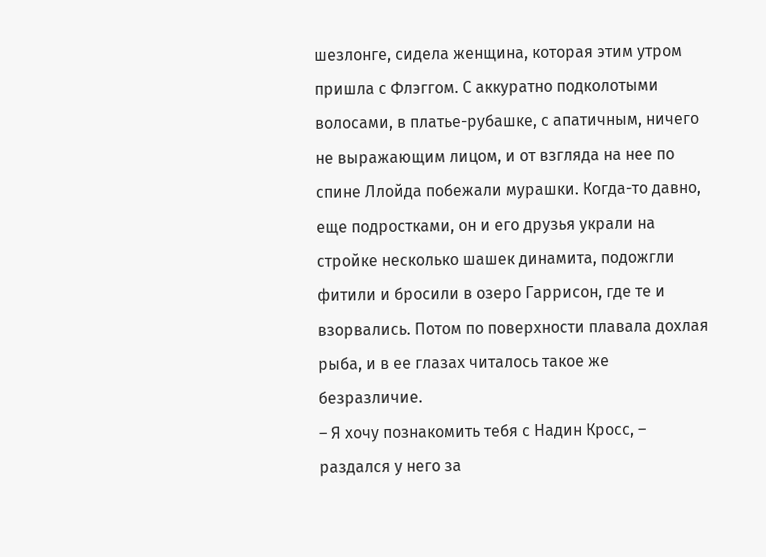шезлонге, сидела женщина, которая этим утром пришла с Флэггом. С аккуратно подколотыми волосами, в платье-рубашке, с апатичным, ничего не выражающим лицом, и от взгляда на нее по спине Ллойда побежали мурашки. Когда-то давно, еще подростками, он и его друзья украли на стройке несколько шашек динамита, подожгли фитили и бросили в озеро Гаррисон, где те и взорвались. Потом по поверхности плавала дохлая рыба, и в ее глазах читалось такое же безразличие.
– Я хочу познакомить тебя с Надин Кросс, – раздался у него за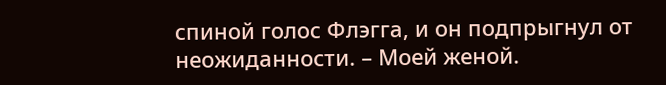спиной голос Флэгга, и он подпрыгнул от неожиданности. – Моей женой.